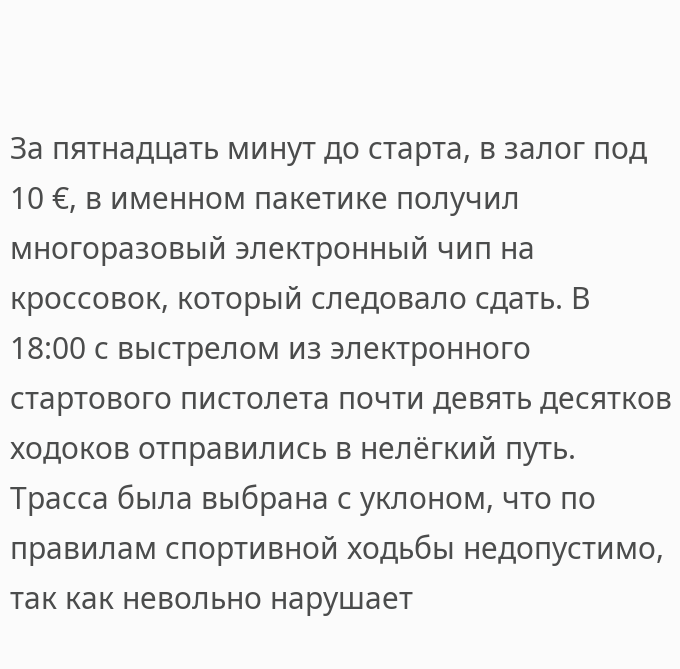За пятнадцать минут до старта, в залог под 10 €, в именном пакетике получил многоразовый электронный чип на кроссовок, который следовало сдать. В 18:00 с выстрелом из электронного стартового пистолета почти девять десятков ходоков отправились в нелёгкий путь. Трасса была выбрана с уклоном, что по правилам спортивной ходьбы недопустимо, так как невольно нарушает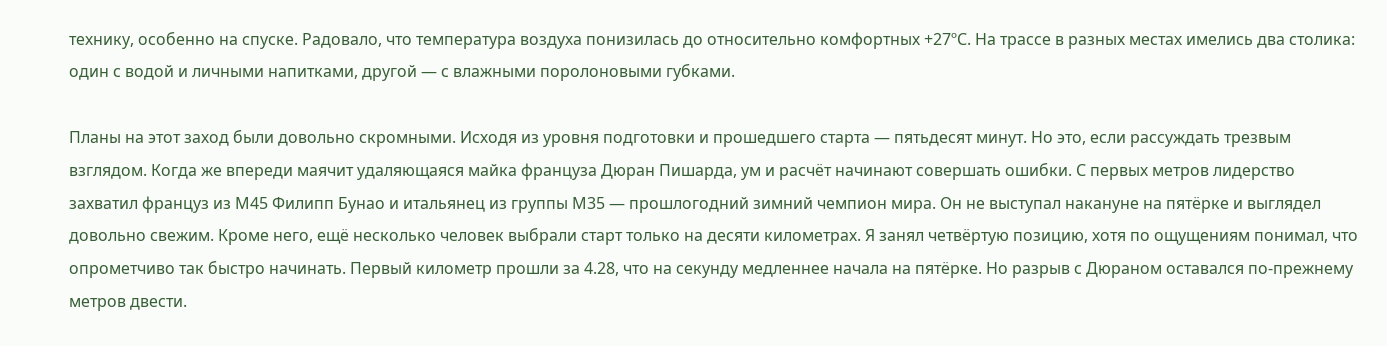технику, особенно на спуске. Радовало, что температура воздуха понизилась до относительно комфортных +27ºС. На трассе в разных местах имелись два столика: один с водой и личными напитками, другой — с влажными поролоновыми губками.

Планы на этот заход были довольно скромными. Исходя из уровня подготовки и прошедшего старта — пятьдесят минут. Но это, если рассуждать трезвым взглядом. Когда же впереди маячит удаляющаяся майка француза Дюран Пишарда, ум и расчёт начинают совершать ошибки. С первых метров лидерство захватил француз из М45 Филипп Бунао и итальянец из группы М35 — прошлогодний зимний чемпион мира. Он не выступал накануне на пятёрке и выглядел довольно свежим. Кроме него, ещё несколько человек выбрали старт только на десяти километрах. Я занял четвёртую позицию, хотя по ощущениям понимал, что опрометчиво так быстро начинать. Первый километр прошли за 4.28, что на секунду медленнее начала на пятёрке. Но разрыв с Дюраном оставался по-прежнему метров двести.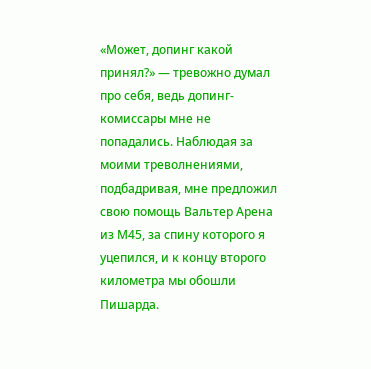«Может, допинг какой принял?» — тревожно думал про себя, ведь допинг-комиссары мне не попадались. Наблюдая за моими треволнениями, подбадривая, мне предложил свою помощь Вальтер Арена из М45, за спину которого я уцепился, и к концу второго километра мы обошли Пишарда.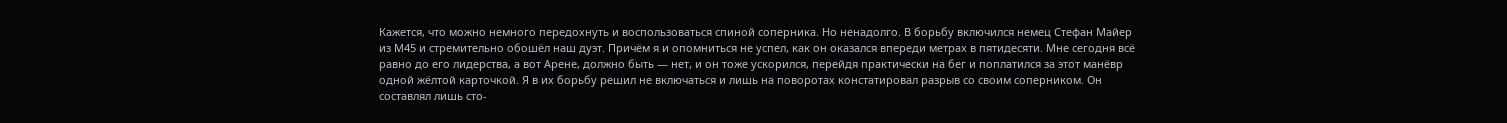Кажется, что можно немного передохнуть и воспользоваться спиной соперника. Но ненадолго. В борьбу включился немец Стефан Майер из М45 и стремительно обошёл наш дуэт. Причём я и опомниться не успел, как он оказался впереди метрах в пятидесяти. Мне сегодня всё равно до его лидерства, а вот Арене, должно быть — нет, и он тоже ускорился, перейдя практически на бег и поплатился за этот манёвр одной жёлтой карточкой. Я в их борьбу решил не включаться и лишь на поворотах констатировал разрыв со своим соперником. Он составлял лишь сто-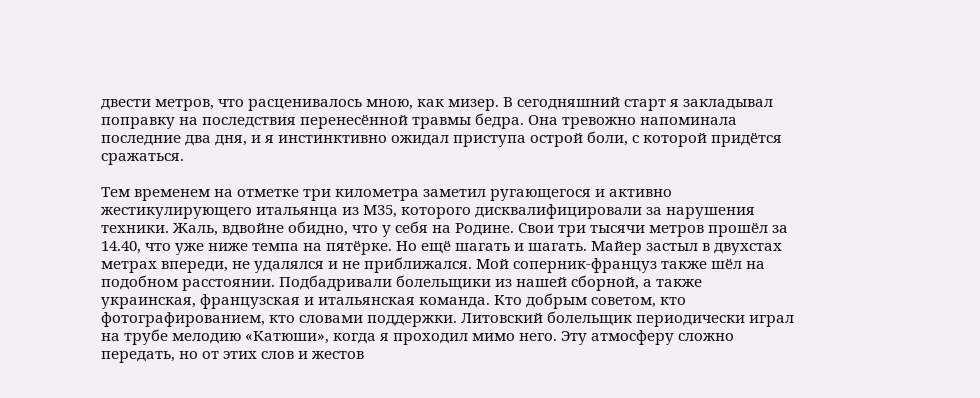двести метров, что расценивалось мною, как мизер. В сегодняшний старт я закладывал поправку на последствия перенесённой травмы бедра. Она тревожно напоминала последние два дня, и я инстинктивно ожидал приступа острой боли, с которой придётся сражаться.

Тем временем на отметке три километра заметил ругающегося и активно жестикулирующего итальянца из М35, которого дисквалифицировали за нарушения техники. Жаль, вдвойне обидно, что у себя на Родине. Свои три тысячи метров прошёл за 14.40, что уже ниже темпа на пятёрке. Но ещё шагать и шагать. Майер застыл в двухстах метрах впереди, не удалялся и не приближался. Мой соперник-француз также шёл на подобном расстоянии. Подбадривали болельщики из нашей сборной, а также украинская, французская и итальянская команда. Кто добрым советом, кто фотографированием, кто словами поддержки. Литовский болельщик периодически играл на трубе мелодию «Катюши», когда я проходил мимо него. Эту атмосферу сложно передать, но от этих слов и жестов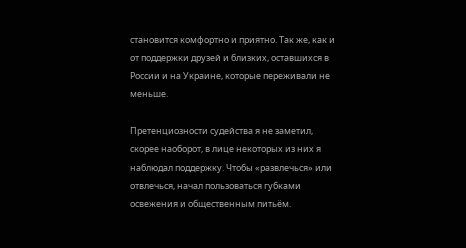становится комфортно и приятно. Так же, как и от поддержки друзей и близких, оставшихся в России и на Украине, которые переживали не меньше.

Претенциозности судейства я не заметил, скорее наоборот, в лице некоторых из них я наблюдал поддержку. Чтобы «развлечься» или отвлечься, начал пользоваться губками освежения и общественным питьём.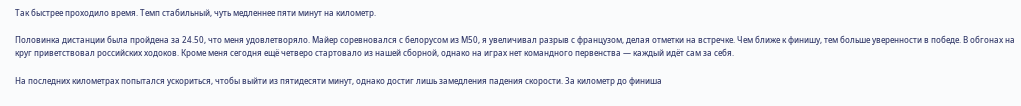Так быстрее проходило время. Темп стабильный, чуть медленнее пяти минут на километр.

Половинка дистанции была пройдена за 24.50, что меня удовлетворяло. Майер соревновался с белорусом из М50, я увеличивал разрыв с французом, делая отметки на встречке. Чем ближе к финишу, тем больше уверенности в победе. В обгонах на круг приветствовал российских ходоков. Кроме меня сегодня ещё четверо стартовало из нашей сборной, однако на играх нет командного первенства — каждый идёт сам за себя.

На последних километрах попытался ускориться, чтобы выйти из пятидесяти минут, однако достиг лишь замедления падения скорости. За километр до финиша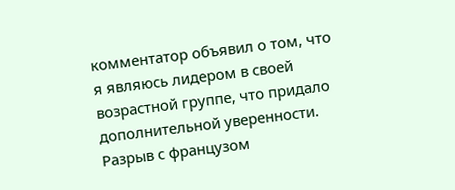комментатор объявил о том, что я являюсь лидером в своей возрастной группе, что придало дополнительной уверенности. Разрыв с французом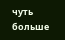чуть больше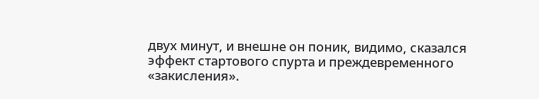двух минут, и внешне он поник, видимо, сказался эффект стартового спурта и преждевременного «закисления».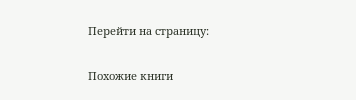Перейти на страницу:

Похожие книги